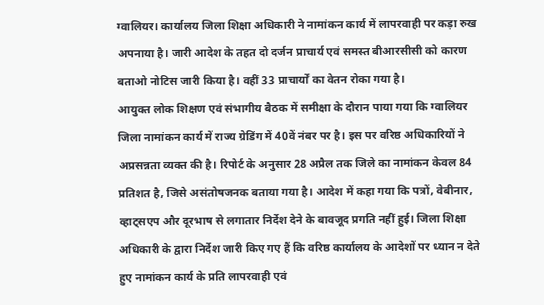ग्वालियर। कार्यालय जिला शिक्षा अधिकारी ने नामांकन कार्य में लापरवाही पर कड़ा रुख अपनाया है। जारी आदेश के तहत दो दर्जन प्राचार्य एवं समस्त बीआरसीसी को कारण बताओ नोटिस जारी किया है। वहीं 33 प्राचार्यों का वेतन रोका गया है।
आयुक्त लोक शिक्षण एवं संभागीय बैठक में समीक्षा के दौरान पाया गया कि ग्वालियर जिला नामांकन कार्य में राज्य ग्रेडिंग में 40वें नंबर पर है। इस पर वरिष्ठ अधिकारियों ने अप्रसन्नता व्यक्त की है। रिपोर्ट के अनुसार 28 अप्रैल तक जिले का नामांकन केवल 84 प्रतिशत है, जिसे असंतोषजनक बताया गया है। आदेश में कहा गया कि पत्रों, वेबीनार, व्हाट्सएप और दूरभाष से लगातार निर्देश देने के बावजूद प्रगति नहीं हुई। जिला शिक्षा अधिकारी के द्वारा निर्देश जारी किए गए हैं कि वरिष्ठ कार्यालय के आदेशों पर ध्यान न देते हुए नामांकन कार्य के प्रति लापरवाही एवं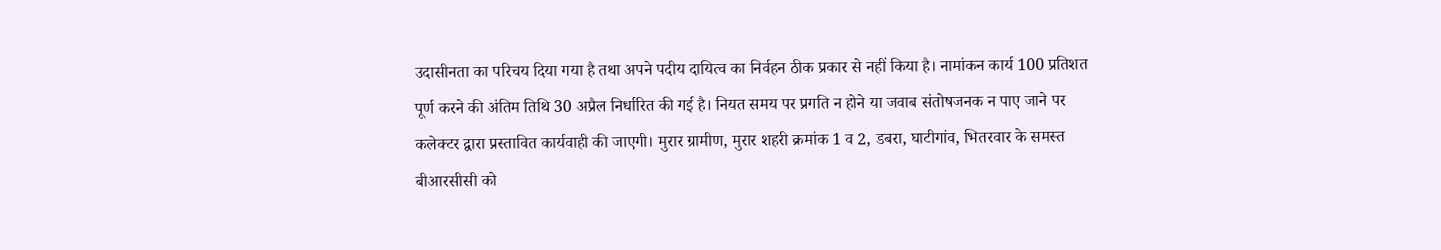उदासीनता का परिचय दिया गया है तथा अपने पदीय दायित्व का निर्वहन ठीक प्रकार से नहीं किया है। नामांकन कार्य 100 प्रतिशत पूर्ण करने की अंतिम तिथि 30 अप्रैल निर्धारित की गई है। नियत समय पर प्रगति न होने या जवाब संतोषजनक न पाए जाने पर कलेक्टर द्वारा प्रस्तावित कार्यवाही की जाएगी। मुरार ग्रामीण, मुरार शहरी क्रमांक 1 व 2, डबरा, घाटीगांव, भितरवार के समस्त बीआरसीसी को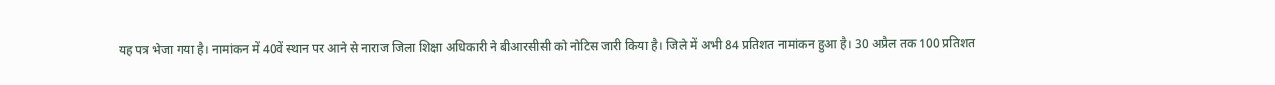यह पत्र भेजा गया है। नामांकन में 40वें स्थान पर आने से नाराज जिला शिक्षा अधिकारी ने बीआरसीसी को नोटिस जारी किया है। जिले में अभी 84 प्रतिशत नामांकन हुआ है। 30 अप्रैल तक 100 प्रतिशत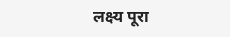लक्ष्य पूरा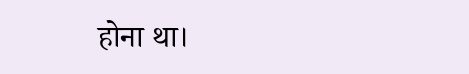होना था।